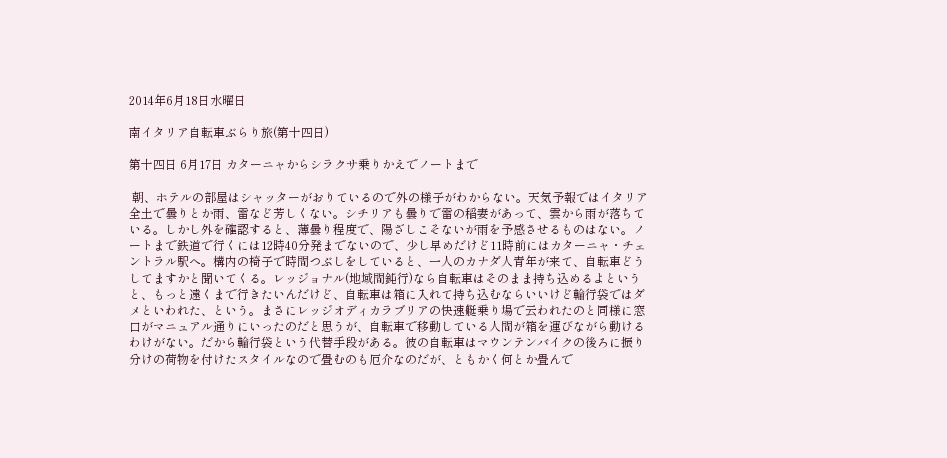2014年6月18日水曜日

南イタリア自転車ぶらり旅(第十四日)

第十四日 6月17日 カターニャからシラクサ乗りかえでノートまで

 朝、ホテルの部屋はシャッターがおりているので外の様子がわからない。天気予報ではイタリア全土で曇りとか雨、雷など芳しくない。シチリアも曇りで雷の稲妻があって、雲から雨が落ちている。しかし外を確認すると、薄曇り程度で、陽ざしこそないが雨を予感させるものはない。ノートまで鉄道で行くには12時40分発までないので、少し早めだけど11時前にはカターニャ・チェントラル駅へ。構内の椅子で時間つぶしをしていると、一人のカナダ人青年が来て、自転車どうしてますかと聞いてくる。レッジョナル(地域間鈍行)なら自転車はそのまま持ち込めるよというと、もっと遠くまで行きたいんだけど、自転車は箱に入れて持ち込むならいいけど輪行袋ではダメといわれた、という。まさにレッジオディカラブリアの快速艇乗り場で云われたのと同様に窓口がマニュアル通りにいったのだと思うが、自転車で移動している人間が箱を運びながら動けるわけがない。だから輪行袋という代替手段がある。彼の自転車はマウンテンバイクの後ろに振り分けの荷物を付けたスタイルなので畳むのも厄介なのだが、ともかく何とか畳んで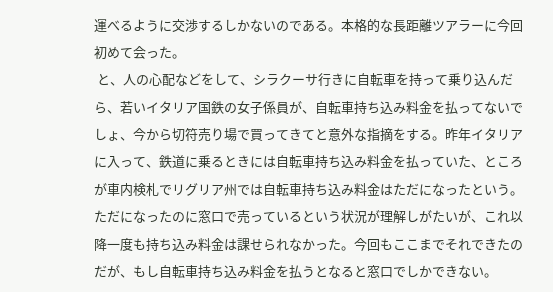運べるように交渉するしかないのである。本格的な長距離ツアラーに今回初めて会った。
 と、人の心配などをして、シラクーサ行きに自転車を持って乗り込んだら、若いイタリア国鉄の女子係員が、自転車持ち込み料金を払ってないでしょ、今から切符売り場で買ってきてと意外な指摘をする。昨年イタリアに入って、鉄道に乗るときには自転車持ち込み料金を払っていた、ところが車内検札でリグリア州では自転車持ち込み料金はただになったという。ただになったのに窓口で売っているという状況が理解しがたいが、これ以降一度も持ち込み料金は課せられなかった。今回もここまでそれできたのだが、もし自転車持ち込み料金を払うとなると窓口でしかできない。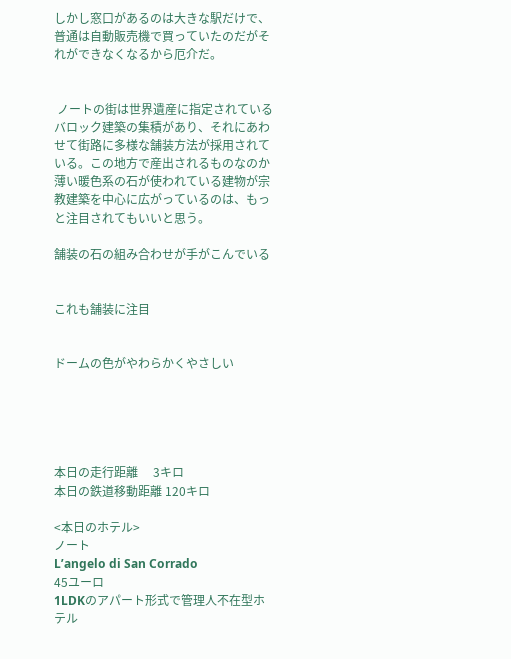しかし窓口があるのは大きな駅だけで、普通は自動販売機で買っていたのだがそれができなくなるから厄介だ。


 ノートの街は世界遺産に指定されているバロック建築の集積があり、それにあわせて街路に多様な舗装方法が採用されている。この地方で産出されるものなのか薄い暖色系の石が使われている建物が宗教建築を中心に広がっているのは、もっと注目されてもいいと思う。

舗装の石の組み合わせが手がこんでいる


これも舗装に注目


ドームの色がやわらかくやさしい





本日の走行距離     3キロ
本日の鉄道移動距離 120キロ

<本日のホテル>
ノート
L’angelo di San Corrado
45ユーロ
1LDKのアパート形式で管理人不在型ホテル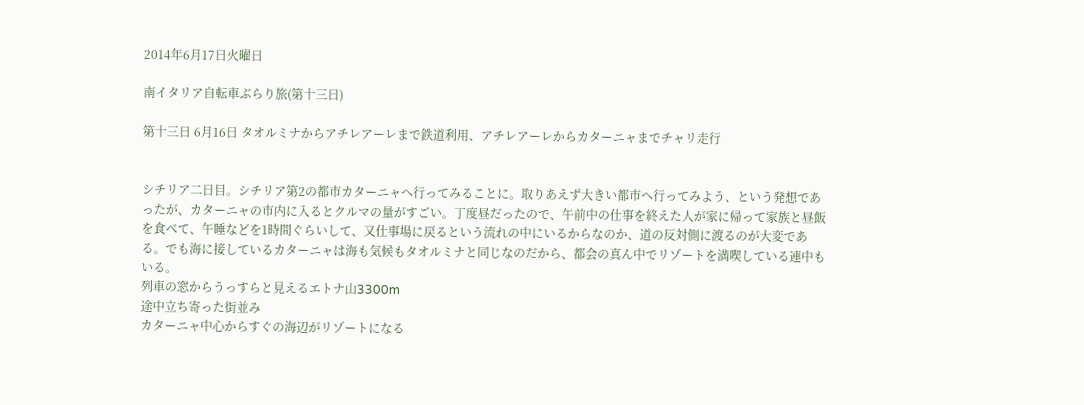2014年6月17日火曜日

南イタリア自転車ぶらり旅(第十三日)

第十三日 6月16日 タオルミナからアチレアーレまで鉄道利用、アチレアーレからカターニャまでチャリ走行


シチリア二日目。シチリア第2の都市カターニャへ行ってみることに。取りあえず大きい都市へ行ってみよう、という発想であったが、カターニャの市内に入るとクルマの量がすごい。丁度昼だったので、午前中の仕事を終えた人が家に帰って家族と昼飯を食べて、午睡などを1時間ぐらいして、又仕事場に戻るという流れの中にいるからなのか、道の反対側に渡るのが大変である。でも海に接しているカターニャは海も気候もタオルミナと同じなのだから、都会の真ん中でリゾートを満喫している連中もいる。
列車の窓からうっすらと見えるエトナ山3300m
途中立ち寄った街並み
カターニャ中心からすぐの海辺がリゾートになる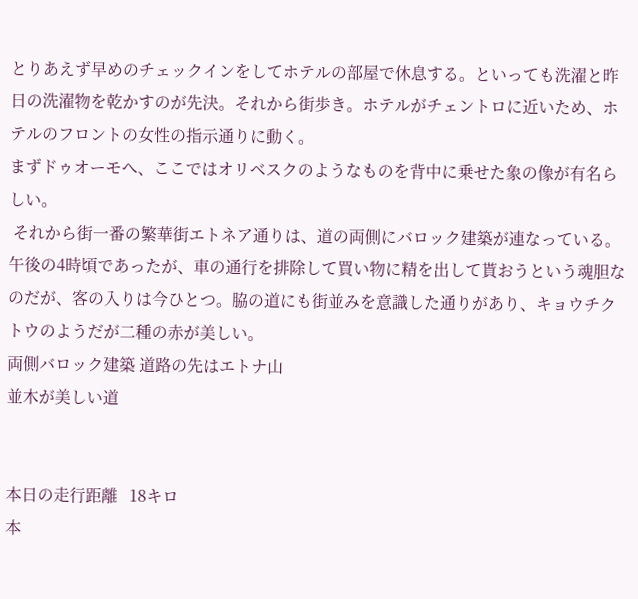とりあえず早めのチェックインをしてホテルの部屋で休息する。といっても洗濯と昨日の洗濯物を乾かすのが先決。それから街歩き。ホテルがチェントロに近いため、ホテルのフロントの女性の指示通りに動く。
まずドゥオーモへ、ここではオリベスクのようなものを背中に乗せた象の像が有名らしい。
 それから街一番の繁華街エトネア通りは、道の両側にバロック建築が連なっている。午後の4時頃であったが、車の通行を排除して買い物に精を出して貰おうという魂胆なのだが、客の入りは今ひとつ。脇の道にも街並みを意識した通りがあり、キョウチクトウのようだが二種の赤が美しい。
両側バロック建築 道路の先はエトナ山
並木が美しい道


本日の走行距離   18キロ
本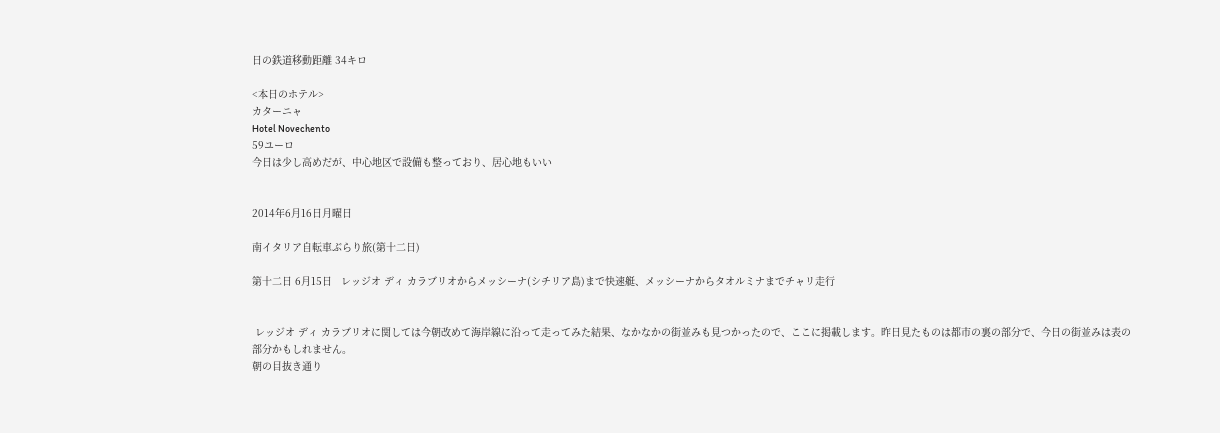日の鉄道移動距離 34キロ

<本日のホテル>
カターニャ
Hotel Novechento
59ユーロ
今日は少し高めだが、中心地区で設備も整っており、居心地もいい


2014年6月16日月曜日

南イタリア自転車ぶらり旅(第十二日)

第十二日 6月15日   レッジオ ディ カラブリオからメッシーナ(シチリア島)まで快速艇、メッシーナからタオルミナまでチャリ走行


 レッジオ ディ カラブリオに関しては今朝改めて海岸線に沿って走ってみた結果、なかなかの街並みも見つかったので、ここに掲載します。昨日見たものは都市の裏の部分で、今日の街並みは表の部分かもしれません。
朝の目抜き通り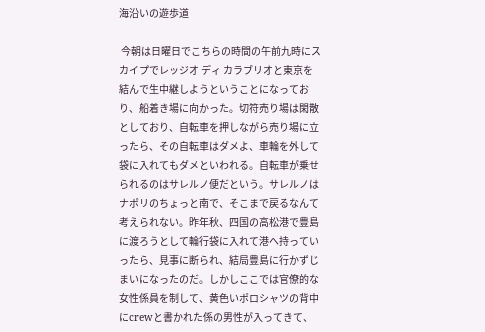海沿いの遊歩道

 今朝は日曜日でこちらの時間の午前九時にスカイプでレッジオ ディ カラブリオと東京を結んで生中継しようということになっており、船着き場に向かった。切符売り場は閑散としており、自転車を押しながら売り場に立ったら、その自転車はダメよ、車輪を外して袋に入れてもダメといわれる。自転車が乗せられるのはサレルノ便だという。サレルノはナポリのちょっと南で、そこまで戻るなんて考えられない。昨年秋、四国の高松港で豊島に渡ろうとして輪行袋に入れて港へ持っていったら、見事に断られ、結局豊島に行かずじまいになったのだ。しかしここでは官僚的な女性係員を制して、黄色いポロシャツの背中にcrewと書かれた係の男性が入ってきて、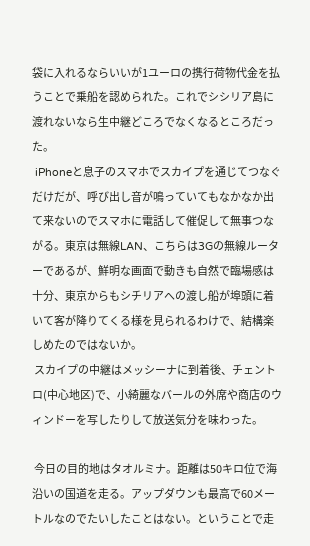袋に入れるならいいが1ユーロの携行荷物代金を払うことで乗船を認められた。これでシシリア島に渡れないなら生中継どころでなくなるところだった。
 iPhoneと息子のスマホでスカイプを通じてつなぐだけだが、呼び出し音が鳴っていてもなかなか出て来ないのでスマホに電話して催促して無事つながる。東京は無線LAN、こちらは3Gの無線ルーターであるが、鮮明な画面で動きも自然で臨場感は十分、東京からもシチリアへの渡し船が埠頭に着いて客が降りてくる様を見られるわけで、結構楽しめたのではないか。
 スカイプの中継はメッシーナに到着後、チェントロ(中心地区)で、小綺麗なバールの外席や商店のウィンドーを写したりして放送気分を味わった。

 今日の目的地はタオルミナ。距離は50キロ位で海沿いの国道を走る。アップダウンも最高で60メートルなのでたいしたことはない。ということで走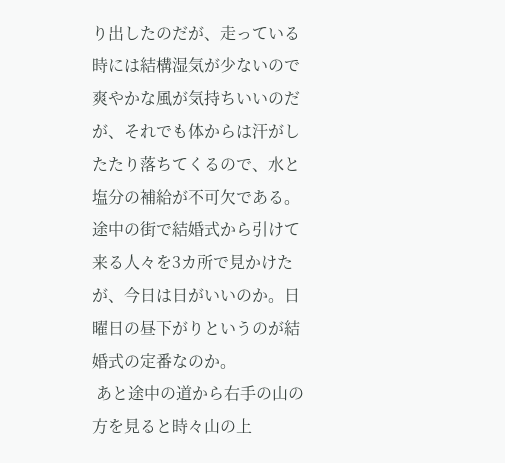り出したのだが、走っている時には結構湿気が少ないので爽やかな風が気持ちいいのだが、それでも体からは汗がしたたり落ちてくるので、水と塩分の補給が不可欠である。途中の街で結婚式から引けて来る人々を3カ所で見かけたが、今日は日がいいのか。日曜日の昼下がりというのが結婚式の定番なのか。
 あと途中の道から右手の山の方を見ると時々山の上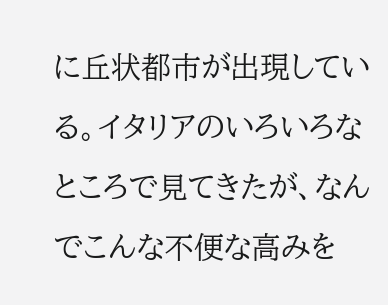に丘状都市が出現している。イタリアのいろいろなところで見てきたが、なんでこんな不便な高みを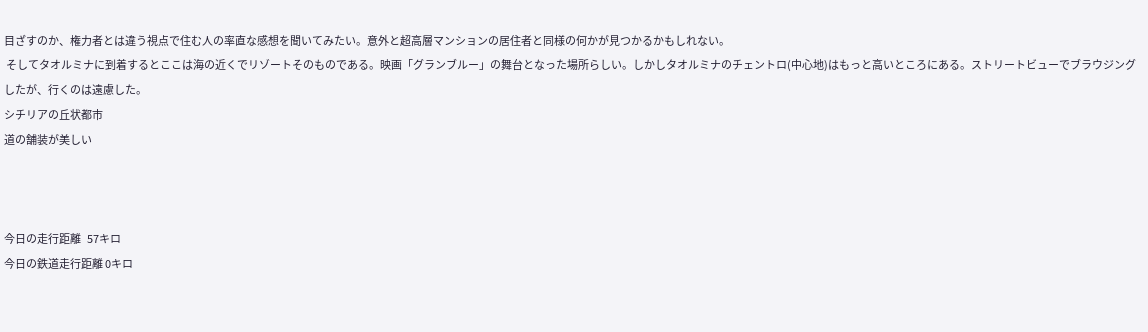目ざすのか、権力者とは違う視点で住む人の率直な感想を聞いてみたい。意外と超高層マンションの居住者と同様の何かが見つかるかもしれない。
 そしてタオルミナに到着するとここは海の近くでリゾートそのものである。映画「グランブルー」の舞台となった場所らしい。しかしタオルミナのチェントロ(中心地)はもっと高いところにある。ストリートビューでブラウジングしたが、行くのは遠慮した。
シチリアの丘状都市
道の舗装が美しい



今日の走行距離   57キロ
今日の鉄道走行距離 0キロ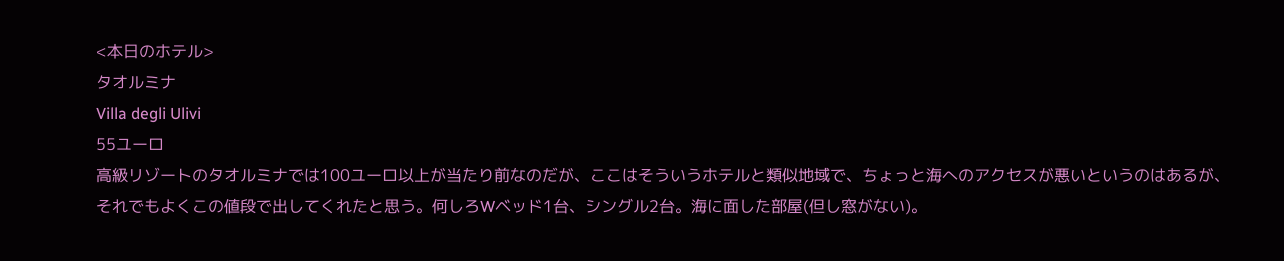<本日のホテル>
タオルミナ
Villa degli Ulivi
55ユーロ
高級リゾートのタオルミナでは100ユーロ以上が当たり前なのだが、ここはそういうホテルと類似地域で、ちょっと海へのアクセスが悪いというのはあるが、それでもよくこの値段で出してくれたと思う。何しろWベッド1台、シングル2台。海に面した部屋(但し窓がない)。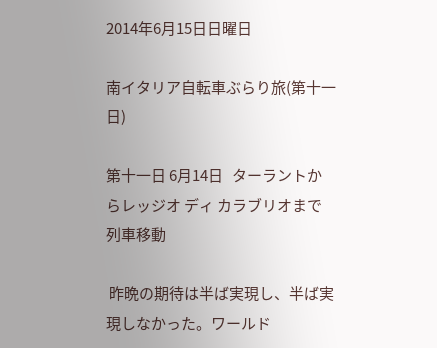2014年6月15日日曜日

南イタリア自転車ぶらり旅(第十一日)

第十一日 6月14日   ターラントからレッジオ ディ カラブリオまで列車移動

 昨晩の期待は半ば実現し、半ば実現しなかった。ワールド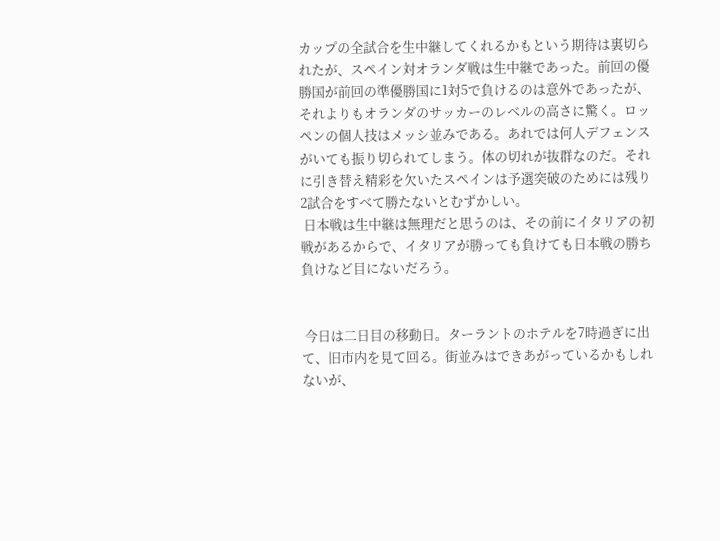カップの全試合を生中継してくれるかもという期待は裏切られたが、スペイン対オランダ戦は生中継であった。前回の優勝国が前回の準優勝国に1対5で負けるのは意外であったが、それよりもオランダのサッカーのレベルの高さに驚く。ロッペンの個人技はメッシ並みである。あれでは何人デフェンスがいても振り切られてしまう。体の切れが抜群なのだ。それに引き替え精彩を欠いたスペインは予選突破のためには残り2試合をすべて勝たないとむずかしい。
 日本戦は生中継は無理だと思うのは、その前にイタリアの初戦があるからで、イタリアが勝っても負けても日本戦の勝ち負けなど目にないだろう。


 今日は二日目の移動日。ターラントのホテルを7時過ぎに出て、旧市内を見て回る。街並みはできあがっているかもしれないが、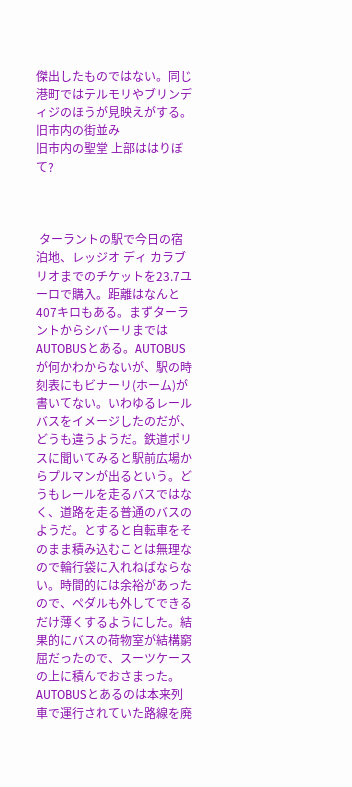傑出したものではない。同じ港町ではテルモリやブリンディジのほうが見映えがする。
旧市内の街並み
旧市内の聖堂 上部ははりぼて?



 ターラントの駅で今日の宿泊地、レッジオ ディ カラブリオまでのチケットを23.7ユーロで購入。距離はなんと407キロもある。まずターラントからシバーリまではAUTOBUSとある。AUTOBUSが何かわからないが、駅の時刻表にもビナーリ(ホーム)が書いてない。いわゆるレールバスをイメージしたのだが、どうも違うようだ。鉄道ポリスに聞いてみると駅前広場からプルマンが出るという。どうもレールを走るバスではなく、道路を走る普通のバスのようだ。とすると自転車をそのまま積み込むことは無理なので輪行袋に入れねばならない。時間的には余裕があったので、ペダルも外してできるだけ薄くするようにした。結果的にバスの荷物室が結構窮屈だったので、スーツケースの上に積んでおさまった。AUTOBUSとあるのは本来列車で運行されていた路線を廃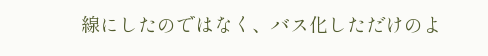線にしたのではなく、バス化しただけのよ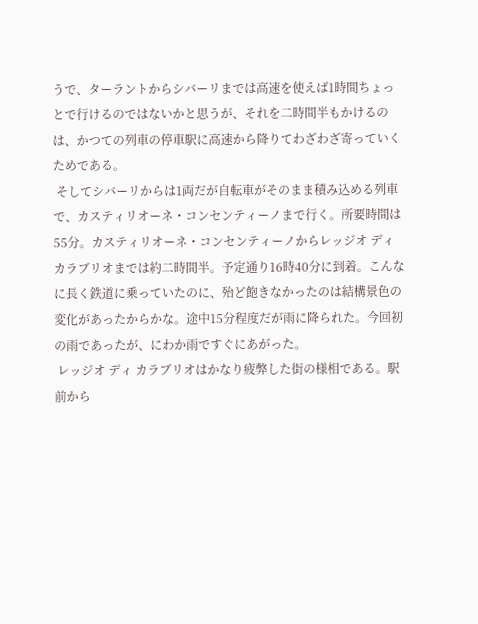うで、ターラントからシバーリまでは高速を使えば1時間ちょっとで行けるのではないかと思うが、それを二時間半もかけるのは、かつての列車の停車駅に高速から降りてわざわざ寄っていくためである。
 そしてシバーリからは1両だが自転車がそのまま積み込める列車で、カスティリオーネ・コンセンティーノまで行く。所要時間は55分。カスティリオーネ・コンセンティーノからレッジオ ディ カラブリオまでは約二時間半。予定通り16時40分に到着。こんなに長く鉄道に乗っていたのに、殆ど飽きなかったのは結構景色の変化があったからかな。途中15分程度だが雨に降られた。今回初の雨であったが、にわか雨ですぐにあがった。
 レッジオ ディ カラブリオはかなり疲弊した街の様相である。駅前から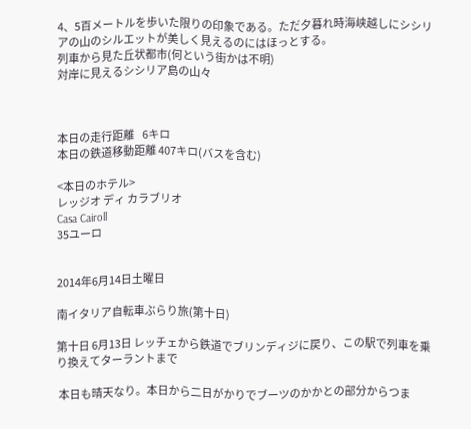4、5百メートルを歩いた限りの印象である。ただ夕暮れ時海峡越しにシシリアの山のシルエットが美しく見えるのにはほっとする。
列車から見た丘状都市(何という街かは不明)
対岸に見えるシシリア島の山々



本日の走行距離    6キロ
本日の鉄道移動距離 407キロ(バスを含む)

<本日のホテル>
レッジオ ディ カラブリオ
Casa Cairoll
35ユーロ


2014年6月14日土曜日

南イタリア自転車ぶらり旅(第十日)

第十日 6月13日 レッチェから鉄道でブリンディジに戻り、この駅で列車を乗り換えてターラントまで

 本日も晴天なり。本日から二日がかりでブーツのかかとの部分からつま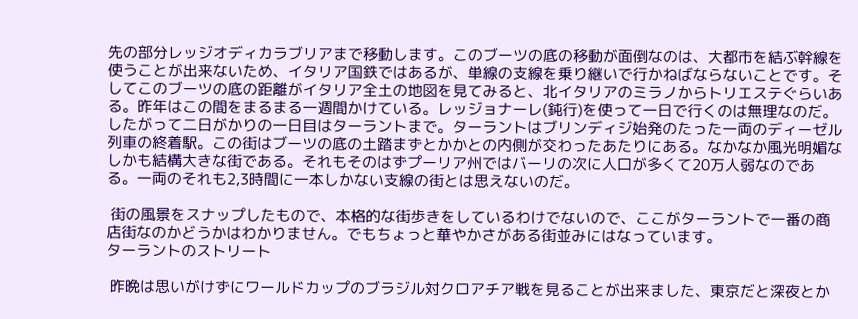先の部分レッジオディカラブリアまで移動します。このブーツの底の移動が面倒なのは、大都市を結ぶ幹線を使うことが出来ないため、イタリア国鉄ではあるが、単線の支線を乗り継いで行かねばならないことです。そしてこのブーツの底の距離がイタリア全土の地図を見てみると、北イタリアのミラノからトリエステぐらいある。昨年はこの間をまるまる一週間かけている。レッジョナーレ(鈍行)を使って一日で行くのは無理なのだ。したがって二日がかりの一日目はターラントまで。ターラントはブリンディジ始発のたった一両のディーゼル列車の終着駅。この街はブーツの底の土踏まずとかかとの内側が交わったあたりにある。なかなか風光明媚なしかも結構大きな街である。それもそのはずプーリア州ではバーリの次に人口が多くて20万人弱なのである。一両のそれも2,3時間に一本しかない支線の街とは思えないのだ。

 街の風景をスナップしたもので、本格的な街歩きをしているわけでないので、ここがターラントで一番の商店街なのかどうかはわかりません。でもちょっと華やかさがある街並みにはなっています。
ターラントのストリート

 昨晩は思いがけずにワールドカップのブラジル対クロアチア戦を見ることが出来ました、東京だと深夜とか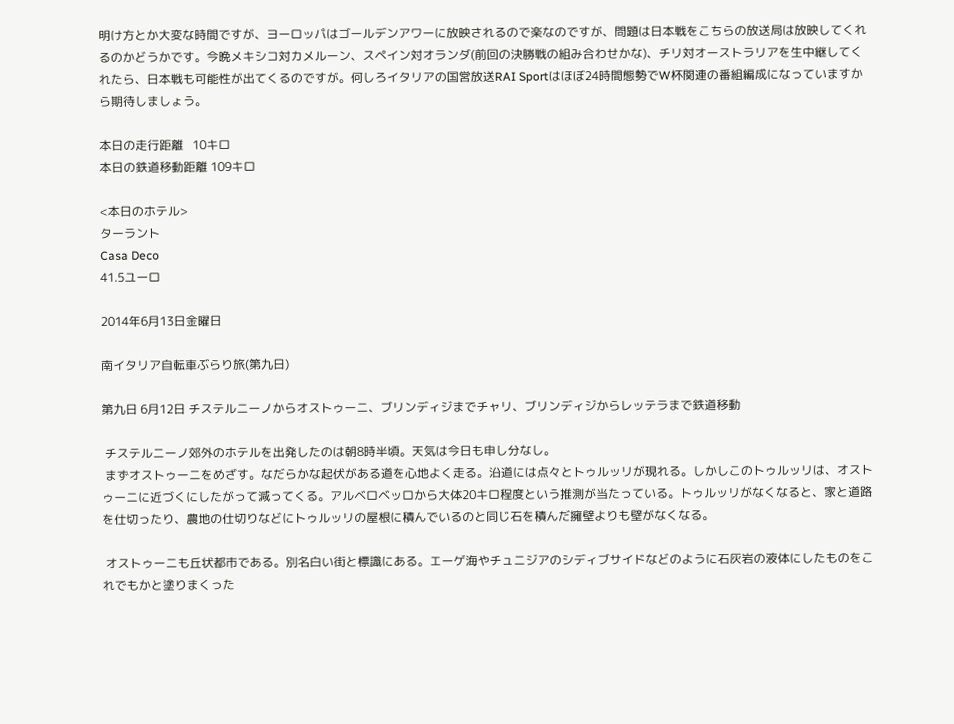明け方とか大変な時間ですが、ヨーロッパはゴールデンアワーに放映されるので楽なのですが、問題は日本戦をこちらの放送局は放映してくれるのかどうかです。今晩メキシコ対カメルーン、スペイン対オランダ(前回の決勝戦の組み合わせかな)、チリ対オーストラリアを生中継してくれたら、日本戦も可能性が出てくるのですが。何しろイタリアの国営放送RAI Sportはほぼ24時間態勢でW杯関連の番組編成になっていますから期待しましょう。

本日の走行距離   10キロ
本日の鉄道移動距離 109キロ

<本日のホテル>
ターラント
Casa Deco
41.5ユーロ

2014年6月13日金曜日

南イタリア自転車ぶらり旅(第九日)

第九日 6月12日 チステルニーノからオストゥーニ、ブリンディジまでチャリ、ブリンディジからレッテラまで鉄道移動

 チステルニーノ郊外のホテルを出発したのは朝8時半頃。天気は今日も申し分なし。
 まずオストゥーニをめざす。なだらかな起伏がある道を心地よく走る。沿道には点々とトゥルッリが現れる。しかしこのトゥルッリは、オストゥーニに近づくにしたがって減ってくる。アルベロベッロから大体20キロ程度という推測が当たっている。トゥルッリがなくなると、家と道路を仕切ったり、農地の仕切りなどにトゥルッリの屋根に積んでいるのと同じ石を積んだ擁壁よりも壁がなくなる。

 オストゥーニも丘状都市である。別名白い街と標識にある。エーゲ海やチュニジアのシディブサイドなどのように石灰岩の液体にしたものをこれでもかと塗りまくった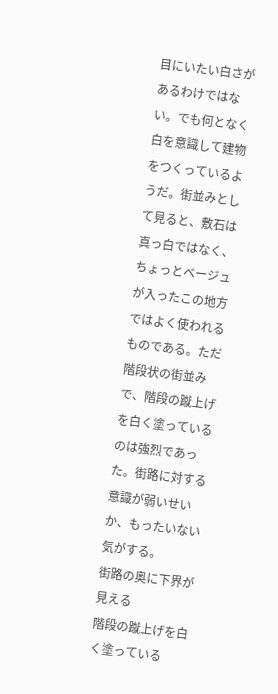目にいたい白さがあるわけではない。でも何となく白を意識して建物をつくっているようだ。街並みとして見ると、敷石は真っ白ではなく、ちょっとベージュが入ったこの地方ではよく使われるものである。ただ階段状の街並みで、階段の蹴上げを白く塗っているのは強烈であった。街路に対する意識が弱いせいか、もったいない気がする。
街路の奥に下界が見える
階段の蹴上げを白く塗っている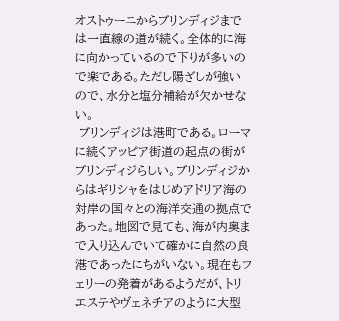オストゥーニからブリンディジまでは一直線の道が続く。全体的に海に向かっているので下りが多いので楽である。ただし陽ざしが強いので、水分と塩分補給が欠かせない。
 ブリンディジは港町である。ローマに続くアッピア街道の起点の街がブリンディジらしい。ブリンディジからはギリシャをはじめアドリア海の対岸の国々との海洋交通の拠点であった。地図で見ても、海が内奥まで入り込んでいて確かに自然の良港であったにちがいない。現在もフェリーの発着があるようだが、トリエステやヴェネチアのように大型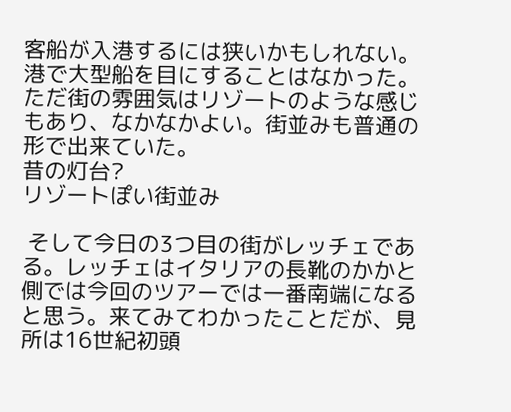客船が入港するには狭いかもしれない。港で大型船を目にすることはなかった。ただ街の雰囲気はリゾートのような感じもあり、なかなかよい。街並みも普通の形で出来ていた。
昔の灯台?
リゾートぽい街並み

 そして今日の3つ目の街がレッチェである。レッチェはイタリアの長靴のかかと側では今回のツアーでは一番南端になると思う。来てみてわかったことだが、見所は16世紀初頭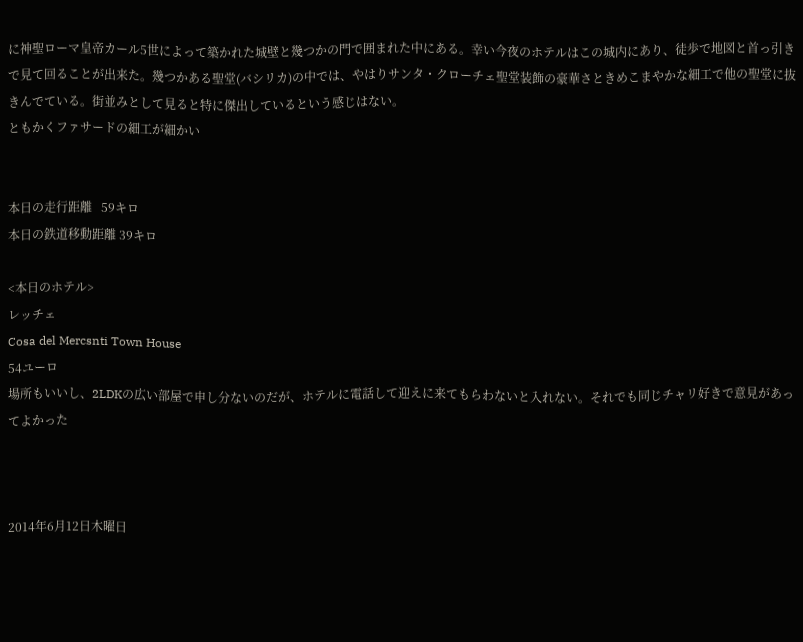に神聖ローマ皇帝カール5世によって築かれた城壁と幾つかの門で囲まれた中にある。幸い今夜のホテルはこの城内にあり、徒歩で地図と首っ引きで見て回ることが出来た。幾つかある聖堂(バシリカ)の中では、やはりサンタ・クローチェ聖堂装飾の豪華さときめこまやかな細工で他の聖堂に抜きんでている。街並みとして見ると特に傑出しているという感じはない。
ともかくファサードの細工が細かい


本日の走行距離   59キロ
本日の鉄道移動距離 39キロ

<本日のホテル>
レッチェ
Cosa del Mercsnti Town House
54ユーロ
場所もいいし、2LDKの広い部屋で申し分ないのだが、ホテルに電話して迎えに来てもらわないと入れない。それでも同じチャリ好きで意見があってよかった



2014年6月12日木曜日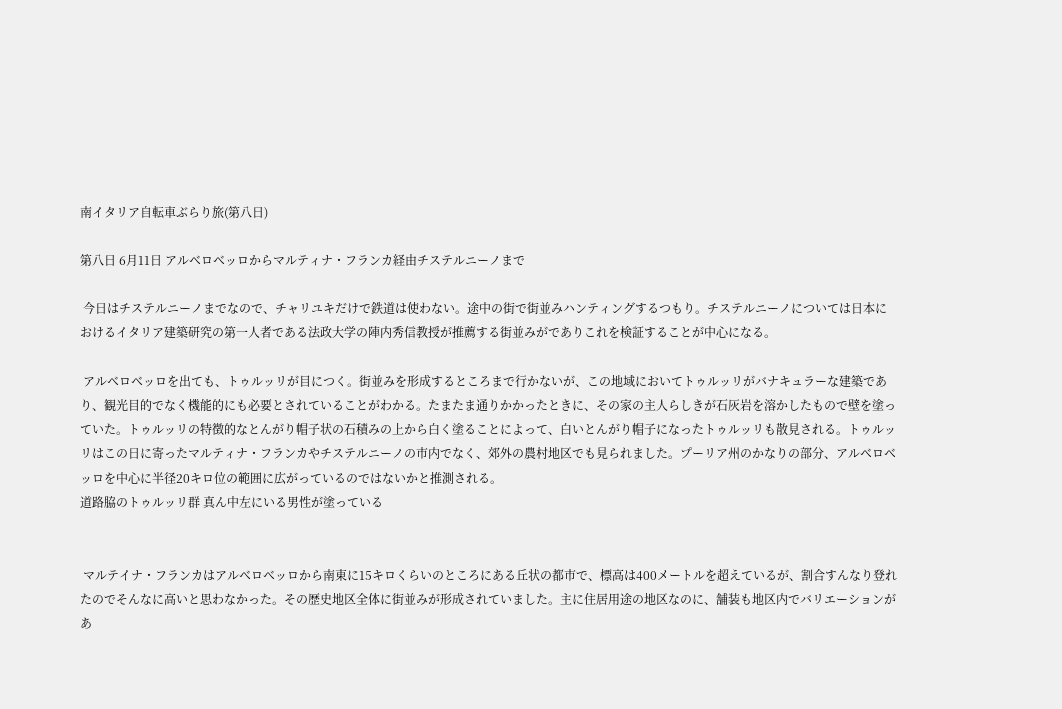南イタリア自転車ぶらり旅(第八日)

第八日 6月11日 アルベロベッロからマルティナ・フランカ経由チステルニーノまで

 今日はチステルニーノまでなので、チャリユキだけで鉄道は使わない。途中の街で街並みハンティングするつもり。チステルニーノについては日本におけるイタリア建築研究の第一人者である法政大学の陣内秀信教授が推薦する街並みがでありこれを検証することが中心になる。

 アルベロベッロを出ても、トゥルッリが目につく。街並みを形成するところまで行かないが、この地域においてトゥルッリがバナキュラーな建築であり、観光目的でなく機能的にも必要とされていることがわかる。たまたま通りかかったときに、その家の主人らしきが石灰岩を溶かしたもので壁を塗っていた。トゥルッリの特徴的なとんがり帽子状の石積みの上から白く塗ることによって、白いとんがり帽子になったトゥルッリも散見される。トゥルッリはこの日に寄ったマルティナ・フランカやチステルニーノの市内でなく、郊外の農村地区でも見られました。プーリア州のかなりの部分、アルベロベッロを中心に半径20キロ位の範囲に広がっているのではないかと推測される。
道路脇のトゥルッリ群 真ん中左にいる男性が塗っている


 マルテイナ・フランカはアルベロベッロから南東に15キロくらいのところにある丘状の都市で、標高は400メートルを超えているが、割合すんなり登れたのでそんなに高いと思わなかった。その歴史地区全体に街並みが形成されていました。主に住居用途の地区なのに、舗装も地区内でバリエーションがあ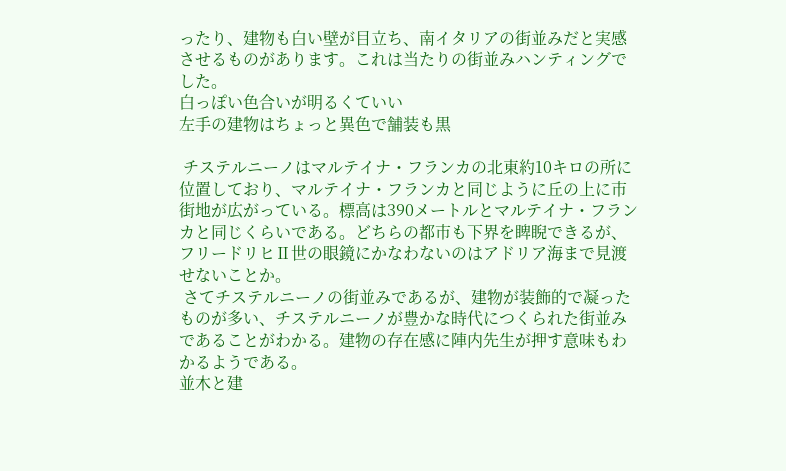ったり、建物も白い壁が目立ち、南イタリアの街並みだと実感させるものがあります。これは当たりの街並みハンティングでした。
白っぽい色合いが明るくていい
左手の建物はちょっと異色で舗装も黒

 チステルニーノはマルテイナ・フランカの北東約10キロの所に位置しており、マルテイナ・フランカと同じように丘の上に市街地が広がっている。標高は390メートルとマルテイナ・フランカと同じくらいである。どちらの都市も下界を睥睨できるが、フリードリヒⅡ世の眼鏡にかなわないのはアドリア海まで見渡せないことか。
 さてチステルニーノの街並みであるが、建物が装飾的で凝ったものが多い、チステルニーノが豊かな時代につくられた街並みであることがわかる。建物の存在感に陣内先生が押す意味もわかるようである。
並木と建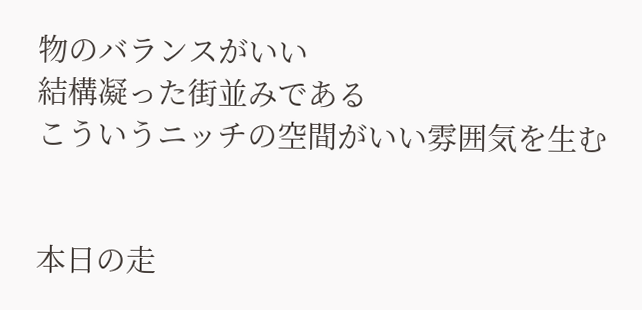物のバランスがいい
結構凝った街並みである
こういうニッチの空間がいい雰囲気を生む


本日の走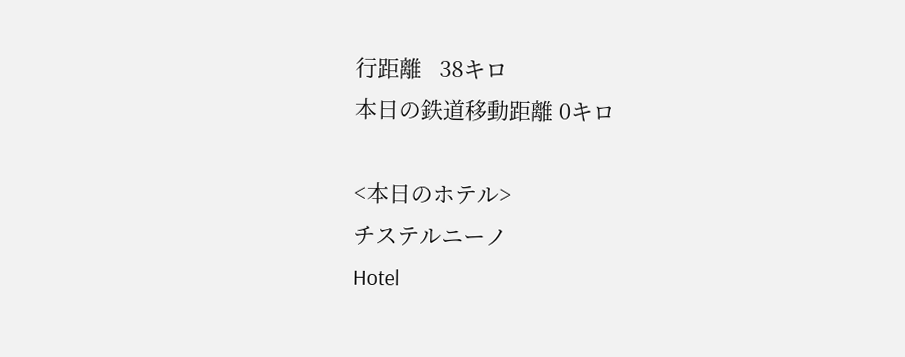行距離   38キロ
本日の鉄道移動距離 0キロ

<本日のホテル>
チステルニーノ
Hotel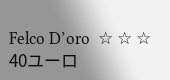Felco D’oro  ☆ ☆ ☆
40ユーロ